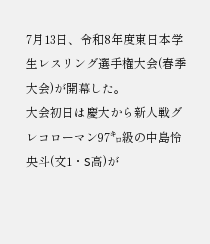7月13日、令和8年度東日本学生レスリング選手権大会(春季大会)が開幕した。
大会初日は慶大から新人戦グレコローマン97㌔級の中島怜央斗(文1・S高)が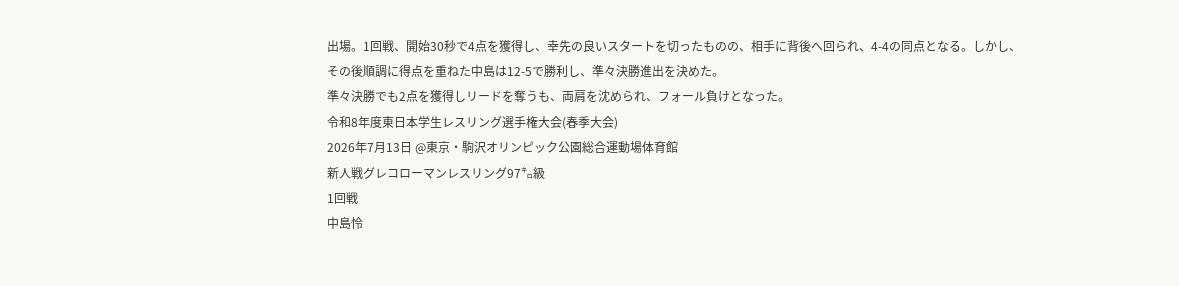出場。1回戦、開始30秒で4点を獲得し、幸先の良いスタートを切ったものの、相手に背後へ回られ、4-4の同点となる。しかし、その後順調に得点を重ねた中島は12-5で勝利し、準々決勝進出を決めた。
準々決勝でも2点を獲得しリードを奪うも、両肩を沈められ、フォール負けとなった。
令和8年度東日本学生レスリング選手権大会(春季大会)
2026年7月13日 @東京・駒沢オリンピック公園総合運動場体育館
新人戦グレコローマンレスリング97㌔級
1回戦
中島怜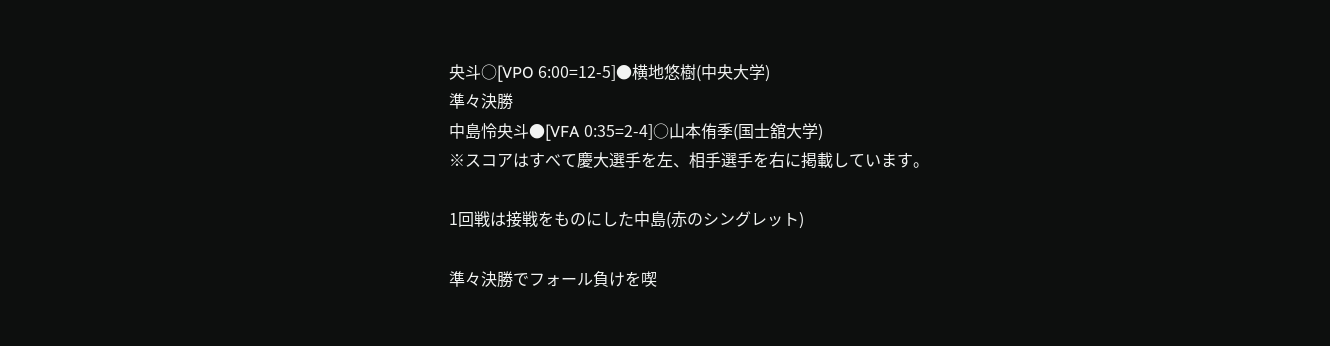央斗○[VPO 6:00=12-5]●横地悠樹(中央大学)
準々決勝
中島怜央斗●[VFA 0:35=2-4]○山本侑季(国士舘大学)
※スコアはすべて慶大選手を左、相手選手を右に掲載しています。

1回戦は接戦をものにした中島(赤のシングレット)

準々決勝でフォール負けを喫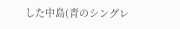した中島(青のシングレ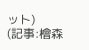ット)
(記事:檜森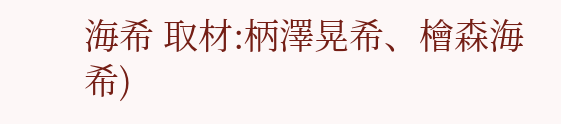海希 取材:柄澤晃希、檜森海希)